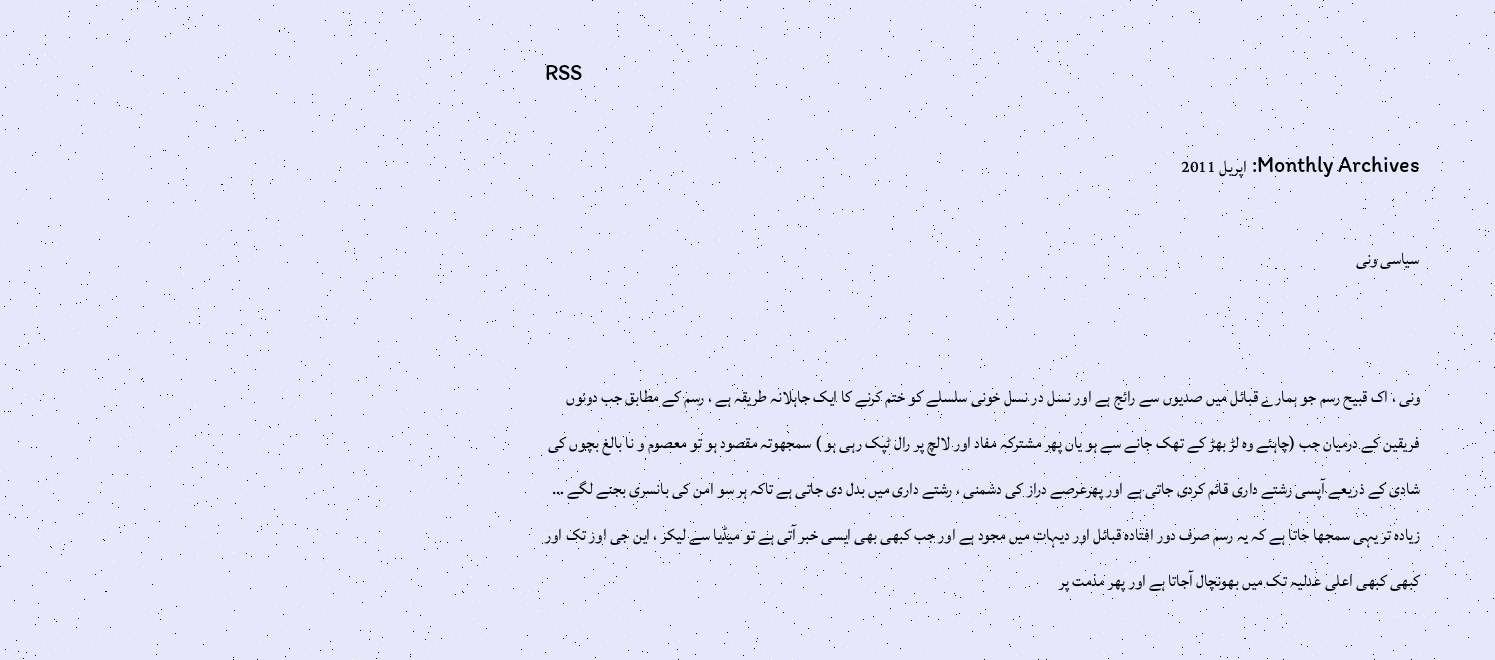RSS

Monthly Archives: اپریل 2011

سیاسی ونی


ونی ، اک قبیح رسم جو ہمارے قبائل میں صدیوں سے رائج ہے اور نسل در نسل خونی سلسلے کو ختم کرنے کا ایک جاہلانہ طریقہ ہے ، رسم کے مطابق جب دونوں فریقین کے درمیان جب (چاہئے وہ لڑ بھڑ کے تھک جانے سے ہو یاں پھر مشترکہ مفاد اور لالچ پر رال ٹپک رہی ہو ) سمجھوتہ مقصود ہو تو معصوم و نا بالغ بچوں کی شادی کے ذریعے آپسی رشتے داری قائم کردی جاتی ہے اور پھرعرصے دراز کی دشمنی ، رشتے داری میں بدل دی جاتی ہے تاکہ ہر سو امن کی بانسری بجنے لگے …
زیادہ تر یہی سمجھا جاتا ہے کہ یہ رسم صرف دور افتادہ قبائل اور دیہات میں مجود ہے اور جب کبھی بھی ایسی خبر آتی ہے تو میڈیا سے لیکر ، این جی اوز تک اور کبھی کبھی اعلی عدلیہ تک میں بھونچال آجاتا ہے اور پھر مذمت پر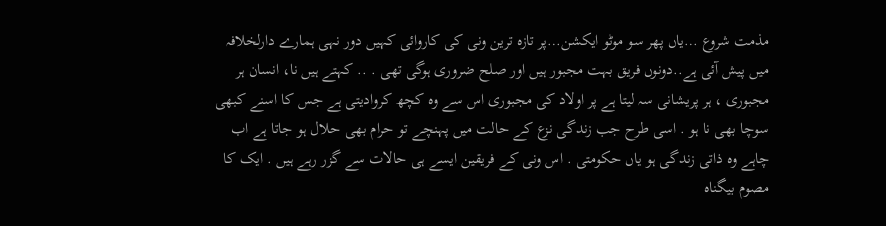مذمت شروع …یاں پھر سو موٹو ایکشن…پر تازہ ترین ونی کی کاروائی کہیں دور نہی ہمارے دارلخلافہ میں پیش آئی ہے..دونوں فریق بہت مجبور ہیں اور صلح ضروری ہوگی تھی . .. کہتے ہیں نا، انسان ہر مجبوری ، ہر پریشانی سہ لیتا ہے پر اولاد کی مجبوری اس سے وہ کچھ کروادیتی ہے جس کا اسنے کبھی سوچا بھی نا ہو . اسی طرح جب زندگی نزع کے حالت میں پہنچے تو حرام بھی حلال ہو جاتا ہے اب چاہے وہ ذاتی زندگی ہو یاں حکومتی . اس ونی کے فریقین ایسے ہی حالات سے گزر رہے ہیں . ایک کا مصوم بیگناہ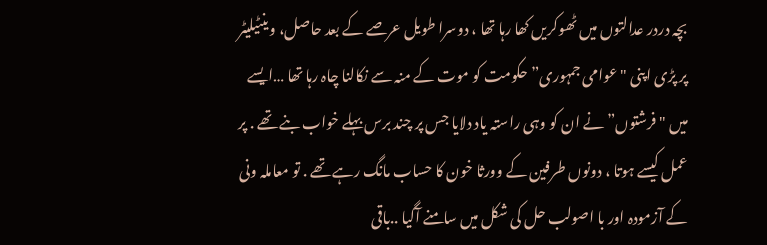بچہ دردر عدالتوں میں ٹھوکریں کھا رہا تھا ، دوسرا طویل عرصے کے بعد حاصل، وینٹیلیٹر پر پڑی اپنی "عوامی جمہوری” حکومت کو موت کے منہ سے نکالنا چاہ رہا تھا …ایسے میں "فرشتوں” نے ان کو وہی راستہ یاد دلایا جس پر چند برس بہلے خواب بنے تھے . پر عمل کیسے ہوتا ، دونوں طرفین کے وورثا خون کا حساب مانگ رہے تھے . تو معاملہ ونی کے آزمودہ اور با اصولب حل کی شکل میں سامنے آگیا ..باقی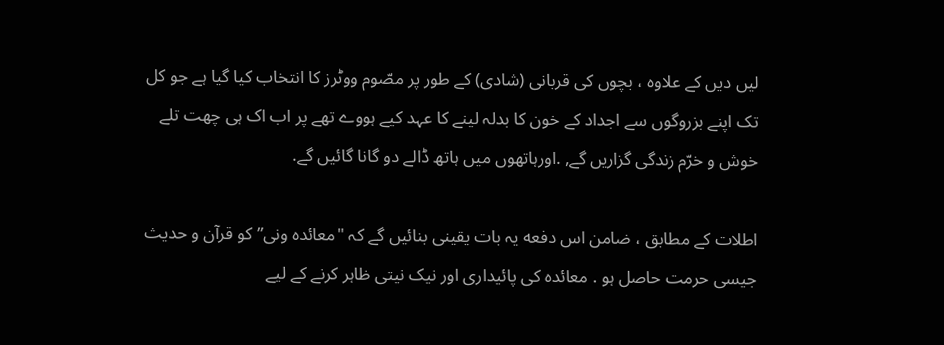لیں دیں کے علاوہ ، بچوں کی قربانی (شادی) کے طور پر مصّوم ووٹرز کا انتخاب کیا گیا ہے جو کل تک اپنے بزروگوں سے اجداد کے خون کا بدلہ لینے کا عہد کیے ہووے تھے پر اب اک ہی چھت تلے خوش و خرّم زندگی گزاریں گے, .اورہاتھوں میں ہاتھ ڈالے دو گانا گائیں گے.

اطلات کے مطابق ، ضامن اس دفعه یہ بات یقینی بنائیں گے کہ "معائده ونی” کو قرآن و حدیث جیسی حرمت حاصل ہو . معائده کی پائیداری اور نیک نیتی ظاہر کرنے کے لیے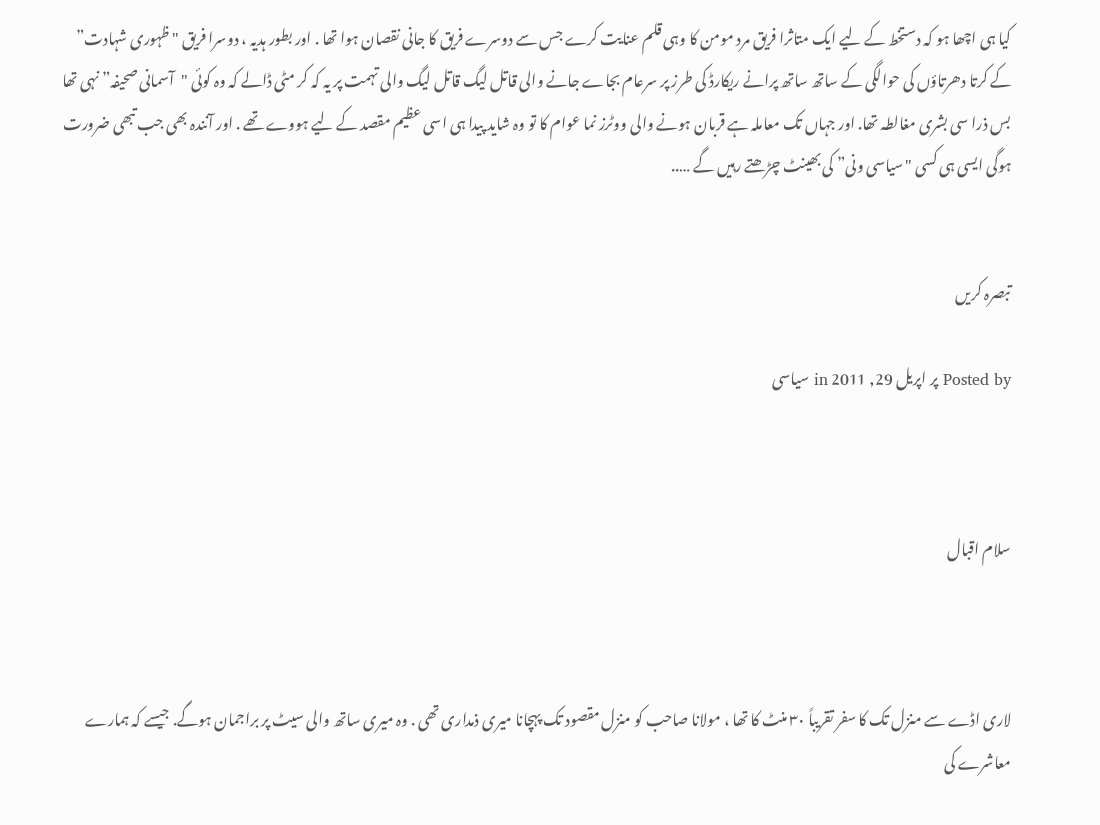کیا ہی اچھا ہو کہ دستخط کے لیے ایک متاثرا فریق مرد مومن کا وہی قلم عنایت کرے جس سے دوسرے فریق کا جانی نقصان ہوا تھا . اور بطور ہدیہ ، دوسرا فریق "ظہوری شہادت” کے کرتا دھرتاؤں کی حوالگی کے ساتھ ساتھ پرانے ریکارڈ کی طرز پر سرعام بجاے جانے والی قاتل لیگ قاتل لیگ والی تہمت پر یہ کہ کر مٹی ڈالے کہ وہ کوئی "آسمانی صحیفہ” نہی تھا بس ذرا سی بشری مغالطہ تھا. اور جہاں تک معاملہ ہے قربان ہونے والی ووٹرز نما عوام کا تو وہ شاید پیدا ہی اسی عظیم مقصد کے لیے ہووے تھے . اور آنندہ بھی جب تبھی ضرورت ہوگی ایسی ہی کسی "سیاسی ونی” کی بھینٹ چڑھتے رہیں گے …..


تبصرہ کریں

Posted by پر اپریل 29, 2011 in سیاسی



سلام اقبال



لاری اڈے سے منزل تک کا سفر تقریباً ٣٠ منٹ کا تھا ، مولانا صاحب کو منزل مقصود تک پہچانا میری ذمداری تھی . وہ میری ساتھ والی سیٹ پر براجمان ہوگے. جیسے کہ ہمارے معاشرے کی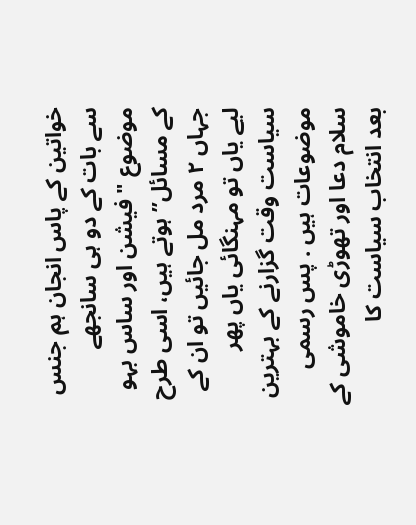خواتین کے پاس انجان ہم جنس سے بات کے دو ہی سانجھے موضوع "فیشن اور ساس بہو کے مسائل” ہوتے ہیں، اسی طرح جہاں ٢ مرد مل جائیں تو ان کے لیے یاں تو مہنگائی یاں پھر سیاست وقت گزارنے کے بہترین موضوعات ہیں . پس رسمی سلام دعا اور تھوڑی خاموشی کے بعد انتخاب سیاست کا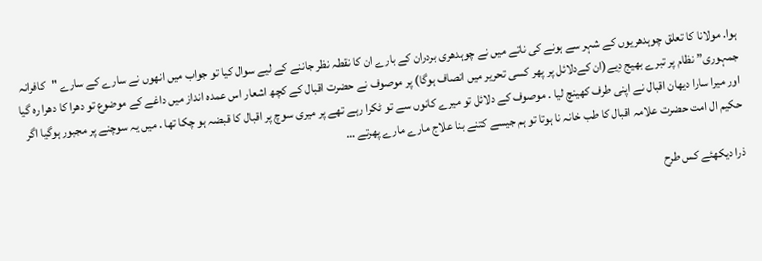ہوا. مولانا کا تعلق چوہدھریوں کے شہر سے ہونے کی ناتے میں نے چوہدھری بردران کے بارے ان کا نقطہ نظر جاننے کے لیے سوال کیا تو جواب میں انھوں نے سارے کے سارے "کافرانہ جمہوری” نظام پر تبرے بھیج دِیے(ان کےدلائل پر پھر کسی تحریر میں انصاف ہوگا) پر موصوف نے حضرت اقبال کے کچھ اشعار اس عمدہ انداز میں داغے کے موضوع تو دھرا کا دھرا رہ گیا اور میرا سارا دیهان اقبال نے اپنی طرف کھینچ لیا . موصوف کے دلائل تو میرے کانوں سے تو ٹکرا رہے تھے پر میری سوچ پر اقبال کا قبضہ ہو چکا تھا . میں یہ سوچنے پر مجبور ہوگیا اگر حکیم ال امت حضرت علامہ اقبال کا طب خانہ نا ہوتا تو ہم جیسے کتنے بنا علاج مارے مارے پھرتے …

ذرا دیکھئے کس طرح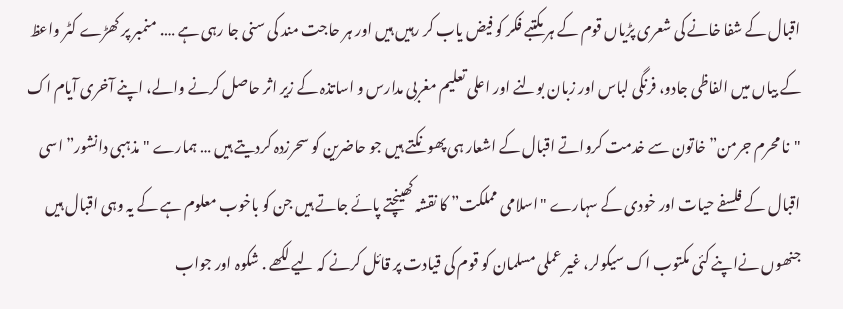اقبال کے شفا خانے کی شعری پڑیاں قوم کے ہر مکتبے فکر کو فیض یاب کر رہیں ہیں اور ہر حاجت مند کی سنی جا رہی ہے …. منمبر پر کھڑے کٹر واعظ کے بیاں میں الفاظی جادو، فرنگی لباس اور زبان بولنے اور اعلی تعلیم مغربی مدارس و اساتذہ کے زیر اثر حاصل کرنے والے، اپنے آخری آیام اک "نا محرم جرمن” خاتون سے خدمت کرواتے اقبال کے اشعار ہی پھونکتے ہیں جو حاضرین کو سحرزدہ کردیتے ہیں … ہمارے "مذہبی دانشور” اسی اقبال کے فلسفے حیات اور خودی کے سہارے "اسلامی مملکت” کا نقشہ کھینچتے پائے جاتے ہیں جن کو باخوب معلوم ہے کے یہ وہی اقبال ہیں جنھوں نےاپنے کئی مکتوب اک سیکولر، غیر عملی مسلمان کو قوم کی قیادت پر قائل کرنے کہ لیے لکھے . شکوہ اور جواب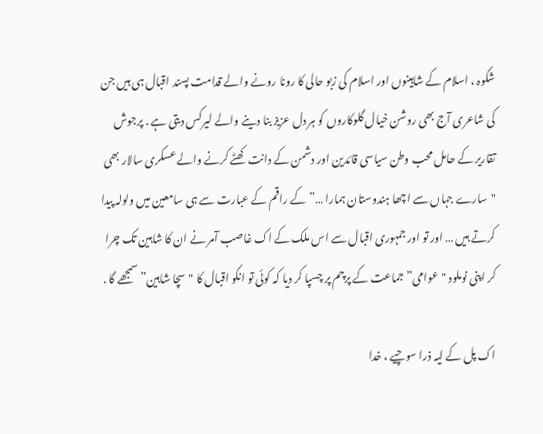شکوہ ، اسلام کے شاہینوں اور اسلام کی زبو حالی کا رونا رونے والے قدامت پسند اقبال ہی ہیں جن کی شاعری آج بھی روشن خیال گلوکاروں کو ہر دل عزیز بنا دینے والے لیرکس دیتی ہے . پرجوش تقاریر کے حامل محب وطن سیاسی قائدین اور دشمن کے دانت کھٹے کرنے والے عسکری سالار بھی "سارے جہاں سے اچھا ہندوستان ہمارا …” کے راقم کے عبارت سے ہی سامعین میں ولولہ پیدا کرتے ہیں … اور تو اور جمہوری اقبال سے اس ملک کے اک غاصب آمر نے ان کا شاہین تک چرا کر اپنی نوملود "عوامی” جماعت کے پرچم پر چسپا کر دیا کہ کوئی تو انکو اقبال کا "سچا شاہین” سمجھے گا .

اک پل کے لیہ ذرا سوچیے ، خدا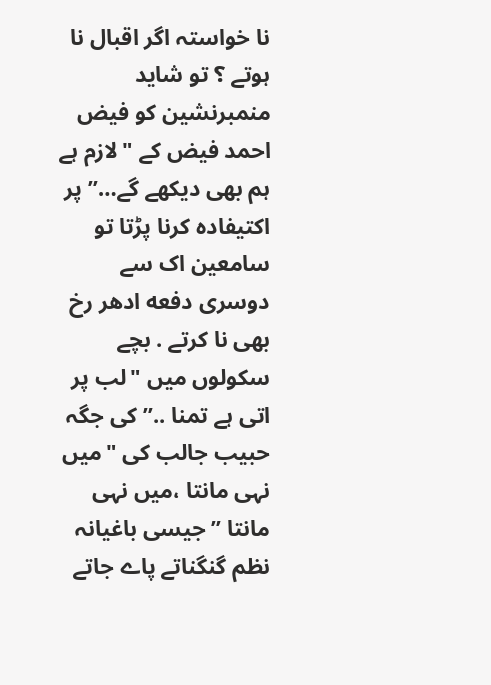نا خواستہ اگر اقبال نا ہوتے ؟ تو شاید منمبرنشین کو فیض احمد فیض کے "لازم ہے ہم بھی دیکھے گے…” پر اکتیفادہ کرنا پڑتا تو سامعین اک سے دوسری دفعه ادھر رخ بھی نا کرتے . بچے سکولوں میں "لب پر اتی ہے تمنا ..” کی جگہ حبیب جالب کی "میں نہی مانتا ،میں نہی مانتا ” جیسی باغیانہ نظم گنگناتے پاے جاتے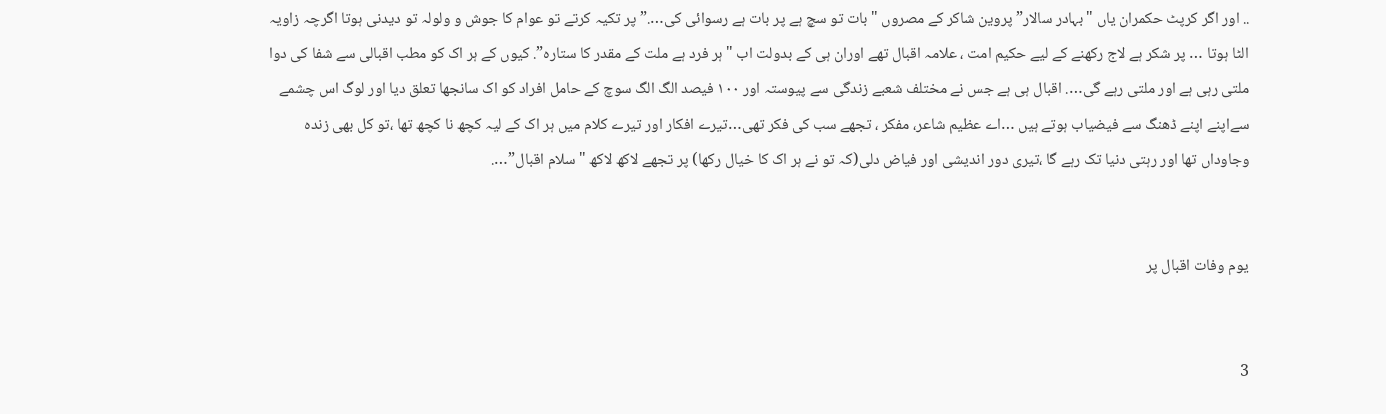.. اور اگر کرپٹ حکمران یاں "بہادر سالار” پروین شاکر کے مصروں "بات تو سچ ہے پر بات ہے رسوائی کی….” پر تکیہ کرتے تو عوام کا جوش و ولولہ تو دیدنی ہوتا اگرچہ زاویہ الٹا ہوتا … پر شکر ہے لاج رکھنے کے لیے حکیم امت ، علامہ اقبال تھے اوران ہی کے بدولت اب "ہر فرد ہے ملت کے مقدر کا ستارہ”. کیوں کے ہر اک کو مطب اقبالی سے شفا کی دوا ملتی رہی ہے اور ملتی رہے گی…. اقبال ہی ہے جس نے مختلف شعبے زندگی سے پیوستہ اور ١٠٠ فیصد الگ الگ سوچ کے حامل افراد کو اک سانجھا تعلق دیا اور لوگ اس چشمے سےاپنے اپنے ڈھنگ سے فیضیاب ہوتے ہیں …اے عظیم شاعر، مفکر ، تجھے سب کی فکر تھی…تیرے افکار اور تیرے کلام میں ہر اک کے لیہ کچھ نا کچھ تھا ،تو کل بھی زندہ وجاوداں تھا اور رہتی دنیا تک رہے گا ،تیری دور اندیشی اور فیاض دلی(کہ تو نے ہر اک کا خیال رکھا) پر تجھے لاکھ لاکھ "سلام اقبال”….


یوم وفات اقبال پر


3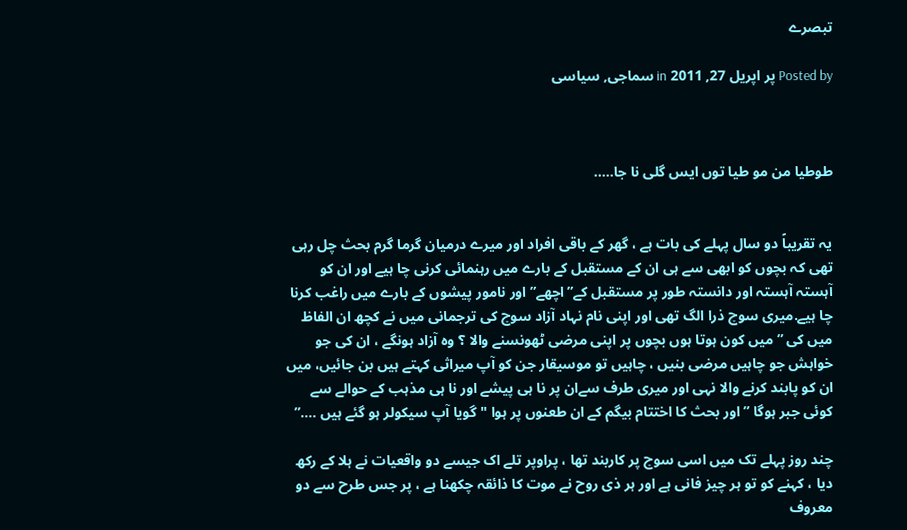تبصرے

Posted by پر اپریل 27, 2011 in سماجی, سیاسی



طوطیا من مو طیا توں ایس گلی نا جا…..


یہ تقریباً دو سال پہلے کی بات ہے ، گھر کے باقی افراد اور میرے درمیان گرما گرم بحث چل رہی تھی کہ بچوں کو ابھی سے ہی ان کے مستقبل کے بارے میں رہنمائی کرنی چا ہیے اور ان کو آہستہ آہستہ اور دانستہ طور پر مستقبل کے”اچھے” اور نامور پیشوں کے بارے میں راغب کرنا چا ہیے.میری سوچ ذرا الگ تھی اور اپنی نام نہاد آزاد سوچ کی ترجمانی میں نے کچھ ان الفاظ میں کی ” میں کون ہوتا ہوں بچوں پر اپنی مرضی ٹھونسنے والا ؟ وہ آزاد ہونگے ، ان کی جو خواہش جو چاہیں مرضی بنیں ، چاہیں تو موسیقار جن کو آپ میراثی کہتے ہیں بن جائیں، میں ان کو پابند کرنے والا نہی اور میری طرف سےان پر نا ہی پیشے اور نا ہی مذہب کے حوالے سے کوئی جبر ہوگا ” اور بحث کا اختتام بیگم کے ان طعنوں پر ہوا "گویا آپ سیکولر ہو گئے ہیں ….”

چند روز پہلے تک میں اسی سوچ پر کاربند تھا ، پراوپر تلے اک جیسے دو واقعیات نے ہلا کے رکھ دیا ، کہنے کو تو ہر چیز فانی ہے اور ہر ذی روح نے موت کا ذائقہ چکھنا ہے ، پر جس طرح سے دو معروف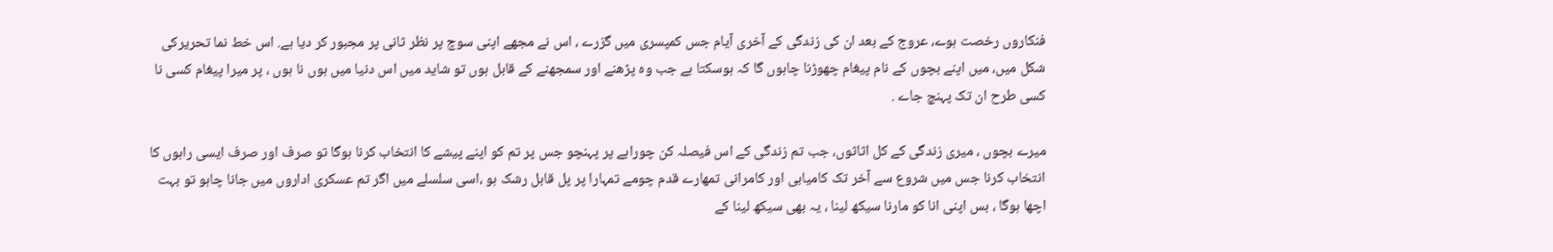فنکاروں رخصت ہوے، عروج کے بعد ان کی زندگی کے آخری آیام جس کمپسری میں گزرے ، اس نے مجھے اپنی سوچ پر نظر ثانی پر مجبور کر دیا ہے. اس خط نما تحریرکی شکل میں، میں اپنے بچوں کے نام پیغام چھوڑنا چاہوں گا کہ ہوسکتا ہے جب وہ پڑھنے اور سمجھنے کے قابل ہوں تو شاید میں اس دنیا میں ہوں نا ہوں ، پر میرا پیغام کسی نا کسی طرح ان تک پہنچ جاے .

میرے بچوں ، میری زندگی کے کل اثاثوں، جب تم زندگی کے اس فیصلہ کن چوراہے پر پہنچو جس پر تم کو اپنے پیشے کا انتخاب کرنا ہوگا تو صرف اور صرف ایسی راہوں کا انتخاب کرنا جس میں شروع سے آخر تک کامیابی اور کامرانی تمھارے قدم چومے تمہارا پر پل قابل رشک ہو ،اسی سلسلے میں اگر تم عسکری اداروں میں جانا چاہو تو بہت اچھا ہوگا ، بس اپنی انا کو مارنا سیکھ لینا ، یہ بھی سیکھ لینا کے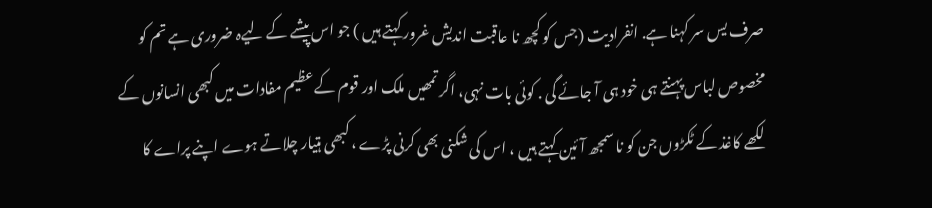صرف یس سر کہنا ہے. انفرادیت (جس کو کچھ نا عاقبت اندیش غرور کہتے ہیں ) جو اس پیشے کے لیےہ ضروری ہے تم کو مخصوص لباس پہنتے ہی خود ہی آ جائے گی . کوئی بات نہی، اگر تمھیں ملک اور قوم کے عظیم مفادات میں کبھی انسانوں کے لکھے کاغذ کے ٹکڑوں جن کو نا سمجھ آئین کہتے ہیں ، اس کی شکنی بھی کرنی پڑے ، کبھی ہتیار چلاتے ہوے اپنے پراے کا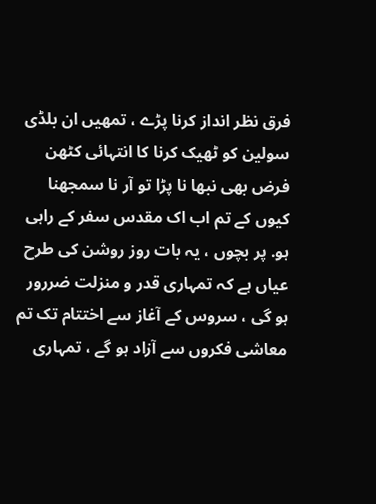فرق نظر انداز کرنا پڑے ، تمھیں ان بلڈی سولین کو ٹھیک کرنا کا انتہائی کٹھن فرض بھی نبھا نا پڑا تو آر نا سمجھنا کیوں کے تم اب اک مقدس سفر کے راہی ہو. پر بچوں ، یہ بات روز روشن کی طرح عیاں ہے کہ تمہاری قدر و منزلت ضررور ہو گی ، سروس کے آغاز سے اختتام تک تم معاشی فکروں سے آزاد ہو گے ، تمہاری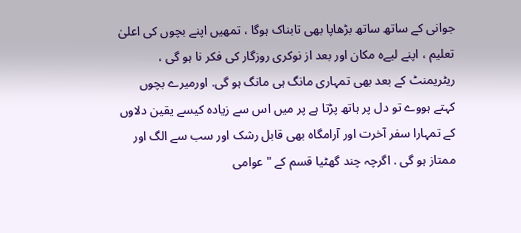جوانی کے ساتھ ساتھ بڑھاپا بھی تابناک ہوگا ، تمھیں اپنے بچوں کی اعلیٰ تعلیم ، اپنے لیےہ مکان اور بعد از نوکری روزگار کی فکر نا ہو گی ، ریٹریمنٹ کے بعد بھی تمہاری مانگ ہی مانگ ہو گی. اورمیرے بچوں کہتے ہووے تو دل پر ہاتھ پڑتا ہے پر میں اس سے زیادہ کیسے یقین دلاوں کے تمہارا سفر آخرت اور آرامگاہ بھی قابل رشک اور سب سے الگ اور ممتاز ہو گی . اگرچہ چند گھٹیا قسم کے "عوامی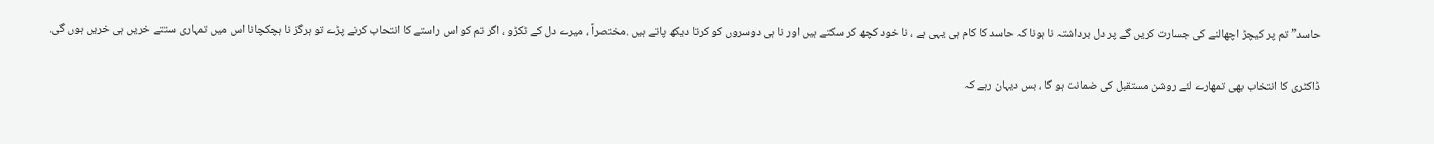حاسد” تم پر کیچڑ اچھالنے کی جسارت کریں گے پر دل برداشتہ نا ہونا کہ حاسد کا کام ہی یہی ہے ، نا خود کچھ کر سکتے ہیں اور نا ہی دوسروں کو کرتا دیکھ پاتے ہیں .مختصراً ، میرے دل کے ٹکڑو ، اگر تم کو اس راستے کا انتحاب کرنے پڑے تو ہرگز نا ہچکچانا اس میں تمہاری ستتے خریں ہی خریں ہوں گی.

ڈاکٹری کا انتخاب بھی تمھارے لئے روشن مستقبل کی ضمانت ہو گا ، بس دیہان رہے کہ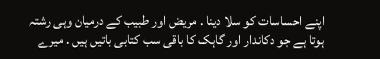اپنے احساسات کو سلا دینا . مریض اور طبیب کے درمیان وہی رشتہ ہوتا ہے جو دکاندار اور گاہک کا باقی سب کتابی باتیں ہیں . میرے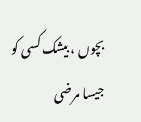بچوں ، بیشک کسی کو جیسا مرضی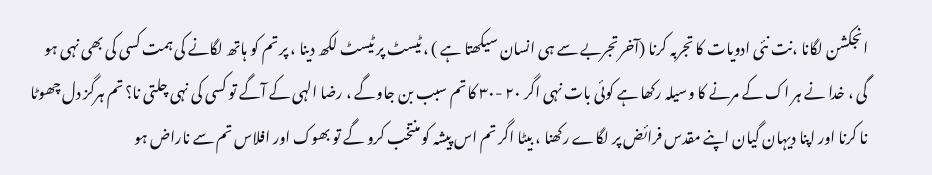انجکشن لگانا ،نت نئی ادویات کا تجربہ کرنا (آخر تجربے سے ہی انسان سیکھتا ہے ) ، ٹیسٹ پر ٹیسٹ لکھ دینا ، پر تم کو ہاتھ لگانے کی ہمت کسی کی بھی نہی ہو گی ، خدا نے ہر اک کے مرنے کا وسیلہ رکھا ہے کوئی بات نہی اگر ٢٠ -٣٠ کا تم سبب بن جاوگے ، رضا الہی کے آگے تو کسی کی نہی چلتی نا؟ تم ہرگز دل چھوٹا نا کرنا اور اپنا دیہان گیان اپنے مقدس فرائض پر لگاے رکھنا ، بیٹا اگر تم اس پیشہ کو منتخب کرو گے تو بھوک اور افلاس تم سے ناراض ہو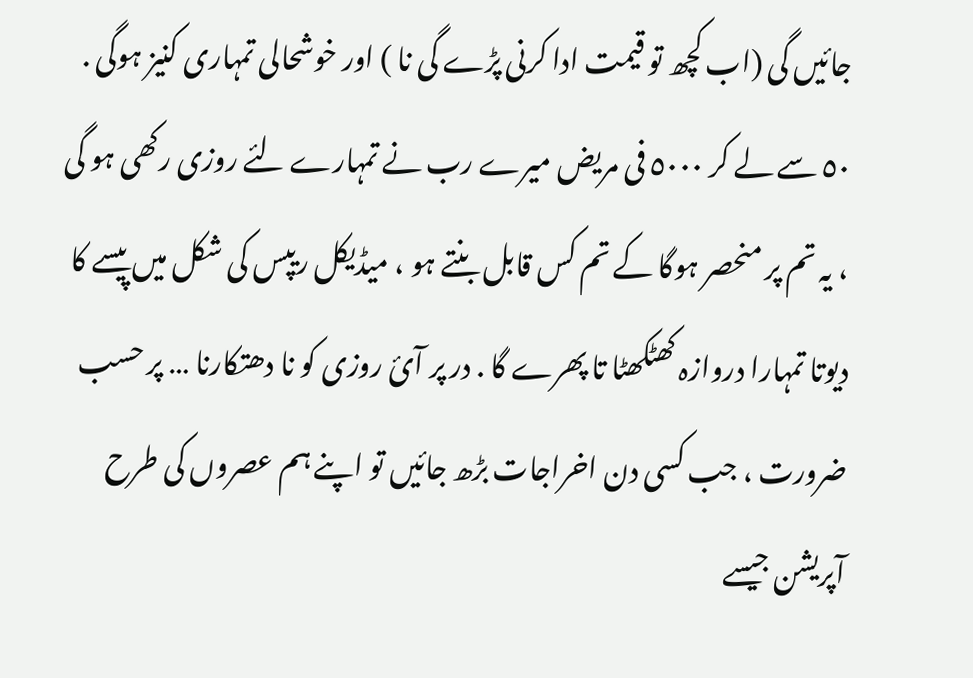جائیں گی (اب کچھ تو قیمت ادا کرنی پڑے گی نا ) اور خوشحالی تمہاری کنیز ہوگی . ٥٠ سے لے کر ٥٠٠٠ فی مریض میرے رب نے تمہارے لئے روزی رکھی ہو گی ، یہ تم پر منحصر ہوگا کے تم کس قابل بنتے ہو ، میڈیکل ریپس کی شکل میں پیسے کا دیوتا تمہارا دروازہ کھٹکھٹا تا پھرے گا . در پر آئ روزی کو نا دھتکارنا … پر حسب ضرورت ، جب کسی دن اخراجات بڑھ جائیں تو اپنے ہم عصروں کی طرح آپریشن جیسے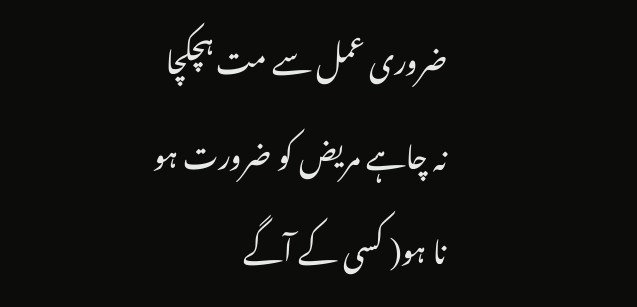ضروری عمل سے مت ہچکچا نہ چاہے مریض کو ضرورت ہو نا ہو( کسی کے آگے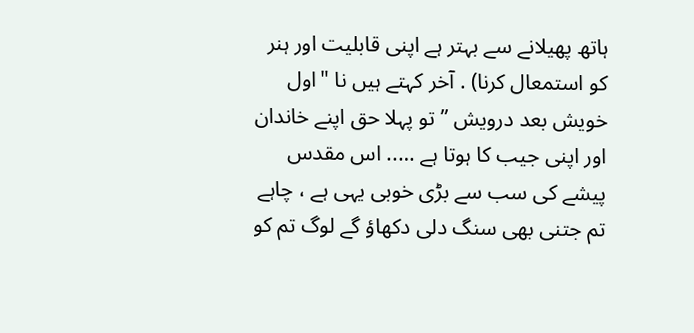ہاتھ پھیلانے سے بہتر ہے اپنی قابلیت اور ہنر کو استمعال کرنا) . آخر کہتے ہیں نا "اول خویش بعد درویش ” تو پہلا حق اپنے خاندان اور اپنی جیب کا ہوتا ہے ….. اس مقدس پیشے کی سب سے بڑی خوبی یہی ہے ، چاہے تم جتنی بھی سنگ دلی دکھاؤ گے لوگ تم کو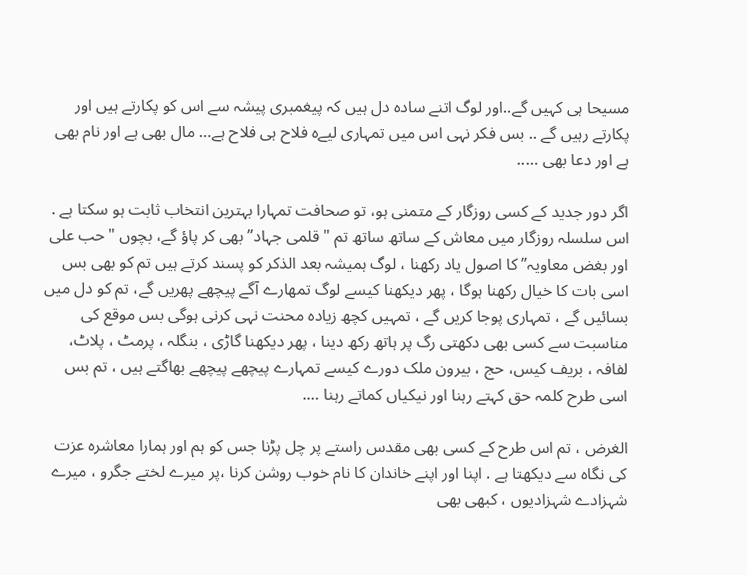مسیحا ہی کہیں گے..اور لوگ اتنے سادہ دل ہیں کہ پیغمبری پیشہ سے اس کو پکارتے ہیں اور پکارتے رہیں گے .. بس فکر نہی اس میں تمہاری لیےہ فلاح ہی فلاح ہے… مال بھی ہے اور نام بھی ہے اور دعا بھی …..

اگر دور جدید کے کسی روزگار کے متمنی ہو، تو صحافت تمہارا بہترین انتخاب ثابت ہو سکتا ہے . اس سلسلہ روزگار میں معاش کے ساتھ ساتھ تم "قلمی جہاد” بھی کر پاؤ گے، بچوں "حب علی اور بغض معاویہ” کا اصول یاد رکھنا ، لوگ ہمیشہ بعد الذکر کو پسند کرتے ہیں تم کو بھی بس اسی بات کا خیال رکھنا ہوگا ، پھر دیکھنا کیسے لوگ تمھارے آگے پیچھے پھریں گے، تم کو دل میں بسائیں گے ، تمہاری پوجا کریں گے ، تمہیں کچھ زیادہ محنت نہی کرنی ہوگی بس موقع کی مناسبت سے کسی بھی دکھتی رگ پر ہاتھ رکھ دینا ، پھر دیکھنا گاڑی ، بنگلہ ، پرمٹ ، پلاٹ، لفافہ ، بریف کیس، حج ، بیرون ملک دورے کیسے تمہارے پیچھے پیچھے بھاگتے ہیں ، تم بس اسی طرح کلمہ حق کہتے رہنا اور نیکیاں کماتے رہنا ….

الغرض ، تم اس طرح کے کسی بھی مقدس راستے پر چل پڑنا جس کو ہم اور ہمارا معاشرہ عزت کی نگاه سے دیکھتا ہے . اپنا اور اپنے خاندان کا نام خوب روشن کرنا ،پر میرے لختے جگرو ، میرے شہزادے شہزادیوں ، کبھی بھی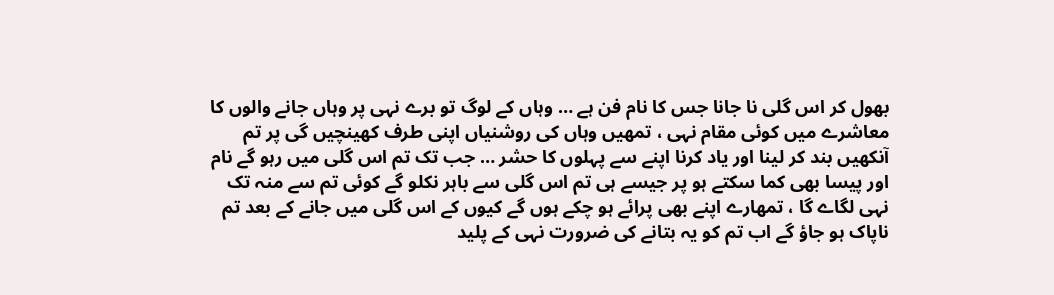بھول کر اس گلی نا جانا جس کا نام فن ہے … وہاں کے لوگ تو برے نہی پر وہاں جانے والوں کا معاشرے میں کوئی مقام نہی ، تمھیں وہاں کی روشنیاں اپنی طرف کھینچیں گی پر تم آنکھیں بند کر لینا اور یاد کرنا اپنے سے پہلوں کا حشر … جب تک تم اس گلی میں رہو گے نام اور پیسا بھی کما سکتے ہو پر جیسے ہی تم اس گلی سے باہر نکلو گے کوئی تم سے منہ تک نہی لگاے گا ، تمھارے اپنے بھی پرائے ہو چکے ہوں گے کیوں کے اس گلی میں جانے کے بعد تم ناپاک ہو جاؤ گے اب تم کو یہ بتانے کی ضرورت نہی کے پلید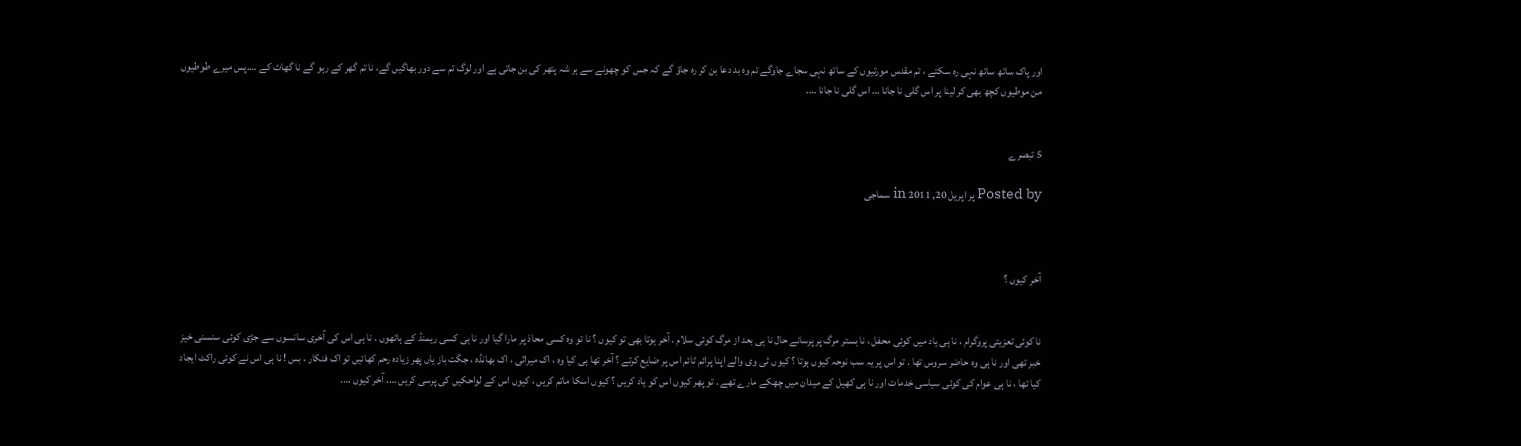اور پاک ساتھ ساتھ نہی رہ سکتے ، تم مقدس مورتیوں کے ساتھ نہی سجاے جاوگے تم وہ بد دعا بن کر رہ جاؤ گے کہ جس کو چھونے سے ہر شہ پتھر کی بن جاتی ہے اور لوگ تم سے دور بھاگیں گے، نا تم گھر کے رہو گے نا گھاٹ کے ….پس میرے طوطیوں من موطیوں کچھ بھی کر لینا پر اس گلی نا جانا … اس گلی نا جانا ….


5 تبصرے

Posted by پر اپریل 20, 2011 in سماجی



آخر کیوں ؟


نا کوئی تعزیتی پروگرام ، نا ہی یاد میں کوئی محفل ، نا بستر مرگ پر پرسانے حال نا ہی بعد از مرگ کوئی سلام . آخر ہوتا بھی تو کیوں ؟ نا تو وہ کسی محاذ پر مارا گیا اور نا ہی کسی ریمنڈ کے ہاتھوں . نا ہی اس کی آخری سانسوں سے جڑی کوئی سنسنی خیز خبر تھی اور نا ہی وہ حاضر سروس تھا . تو اس پر یہ سب نوحہ کیوں ہوتا ؟ کیوں ٹی وی والے اپنا پرائم ٹائم اس پر ضایع کرتے ؟ آخر تھا ہی کیا وہ ، اک میراثی ، اک بھانڈہ ، جگت باز یاں پھر زیادہ رحم کھائیں تو اک فنکار ، بس ! نا ہی اس نے کوئی راکٹ ایجاد کیا تھا ، نا ہی عوام کی کوئی سیاسی خدمات اور نا ہی کھیل کے میدان میں چھکے مارے تھے . تو پھر کیوں اس کو یاد کریں ؟ کیوں اسکا ماتم کریں ، کیوں اس کے لواحکیں کی پرسی کریں …. آخر کیوں ….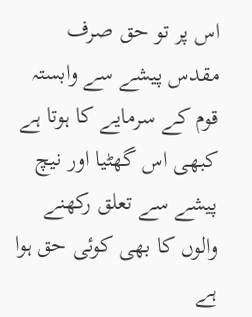اس پر تو حق صرف مقدس پیشے سے وابستہ قوم کے سرمایے کا ہوتا ہے کبھی اس گھٹیا اور نیچ پیشے سے تعلق رکھنے والوں کا بھی کوئی حق ہوا ہے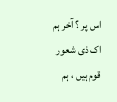اس پر ؟ آخر ہم اک ذی شعور قوم ہیں ، ہم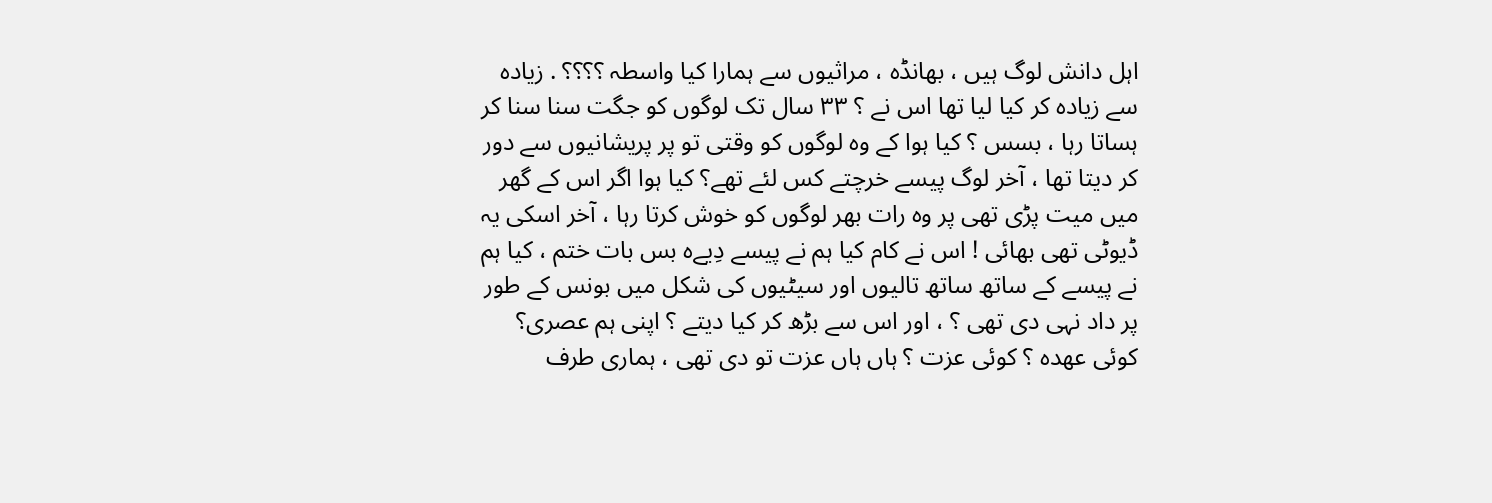اہل دانش لوگ ہیں ، بھانڈہ ، مراثیوں سے ہمارا کیا واسطہ ؟؟؟؟ . زیادہ سے زیادہ کر کیا لیا تھا اس نے ؟ ٣٣ سال تک لوگوں کو جگت سنا سنا کر ہساتا رہا ، بسس ؟ کیا ہوا کے وہ لوگوں کو وقتی تو پر پریشانیوں سے دور کر دیتا تھا ، آخر لوگ پیسے خرچتے کس لئے تھے؟ کیا ہوا اگر اس کے گھر میں میت پڑی تھی پر وہ رات بھر لوگوں کو خوش کرتا رہا ، آخر اسکی یہ ڈیوٹی تھی بھائی ! اس نے کام کیا ہم نے پیسے دِیےہ بس بات ختم ، کیا ہم نے پیسے کے ساتھ ساتھ تالیوں اور سیٹیوں کی شکل میں بونس کے طور پر داد نہی دی تھی ؟ ، اور اس سے بڑھ کر کیا دیتے ؟ اپنی ہم عصری؟ کوئی عھدہ ؟ کوئی عزت ؟ ہاں ہاں عزت تو دی تھی ، ہماری طرف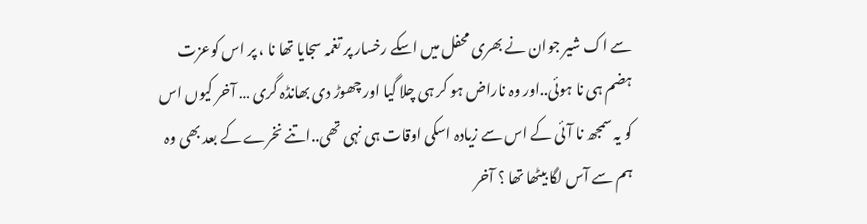سے اک شیر جوان نے بھری محفل میں اسکے رخسار پر تغمہ سجایا تھا نا ، پر اس کوعزت ہضم ہی نا ہوئی..اور وہ ناراض ہو کر ہی چلا گیا اور چھوڑ دی بھانڈہ گری … آخر کیوں اس کو یہ سمجھ نا آئی کے اس سے زیادہ اسکی اوقات ہی نہی تھی..اتنے نخرے کے بعد بھی وہ ہم سے آس لگا بیٹھا تھا ؟ آخر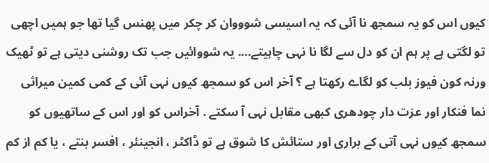کیوں اس کو یہ سمجھ نا آئی کہ یہ اسیسی شوووان کر چکر میں پھنس گیا تھا جو ہمیں اچھی تو لگتی ہے پر ہم ان کو دل سے لگا نا نہی چاہیتے…. یہ شووائیں جب تک روشنی دیتی ہے تو ٹھیک ورنہ کون فیوز بلب کو لگاے رکھتا ہے ؟ آخر اس کو سمجھ کیوں نہی آئی کے کمی کمین میراثی نما فنکار اور عزت دار چودھری کبھی مقابل نہی آ سکتے . آخراس کو اور اس کے ساتھیوں کو سمجھ کیوں نہی آتی کے براری اور ستائش کا شوق ہے تو ڈاکٹر ، انجینئر ، افسر بنتے ، یا کم از کم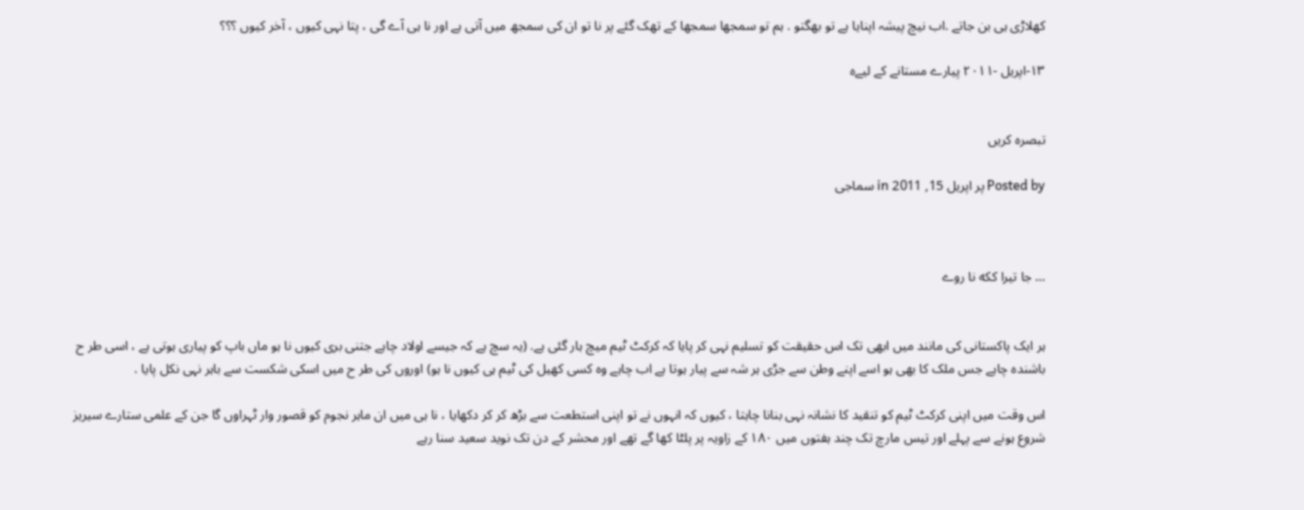کھلاڑی ہی بن جاتے .اب نیچ پیشہ اپنایا ہے تو بھگتو . ہم تو سمجھا سمجھا کے تھک گئے پر نا تو ان کی سمجھ میں آتی ہے اور نا ہی آے گی ، پتا نہی کیوں ، آخر کیوں ؟؟؟

١٣-اپریل -٢٠١١ پیارے مستانے کے لیےہ


تبصرہ کریں

Posted by پر اپریل 15, 2011 in سماجی



… جا تیرا ککه نا روے


ہر ایک پاکستانی کی مانند میں ابھی تک اس حقیقت کو تسلیم نہی کر پایا کہ کرکٹ ٹیم میچ ہار گئی ہے. (یہ سچ ہے کہ جیسے اولاد چاہے جتنی بری کیوں نا ہو ماں باپ کو پیاری ہوتی ہے ، اسی طر ح باشندہ چاہے جس ملک کا بھی ہو اسے اپنے وطن سے جڑی ہر شہ سے پیار ہوتا ہے اب چاہے وہ کسی کھیل کی ٹیم ہی کیوں نا ہو) اوروں کی طر ح میں اسکی شکست سے باہر نہی نکل پایا .

اس وقت میں اپنی کرکٹ ٹیم کو تنقید کا نشانہ نہی بنانا چاہتا ، کیوں کہ انہوں نے تو اپنی استطعت سے بڑھ کر کر دکھایا ، نا ہی میں ان ماہر نجوم کو قصور وار ٹہراوں گا جن کے علمی ستارے سیریز شروع ہونے سے پہلے اور تیس مارچ تک چند ہفتوں میں ١٨٠ کے زاویہ پر پلٹا کھا گے تھے اور محشر کے دن تک نوید سعید سنا رہے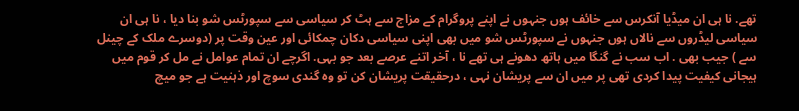تھے. نا ہی ان میڈیا آنکرس سے خائف ہوں جنہوں نے اپنے پروگرام کے مزاج سے ہٹ کر سیاسی سے سپورٹس شو بنا دیا ، نا ہی ان سیاسی لیڈروں سے نالاں ہوں جنہوں نے سپورٹس شو میں بھی اپنی سیاسی دکان چمکائی اور عین وقت پر (دوسرے ملک کے چینل سے ) جیب بھی . اب سب نے گنگا میں ہاتھ دھونے ہی تھے نا ، آخر اتنے عرصے بعد جو بہی. اگرچے ان تمام عوامل نے مل کر قوم میں ہیجانی کیفیت پیدا کردی تھی پر میں ان سے پریشان نہی ، درحقیقت پریشان کن تو وہ گندی سوچ اور ذہنیت ہے جو میچ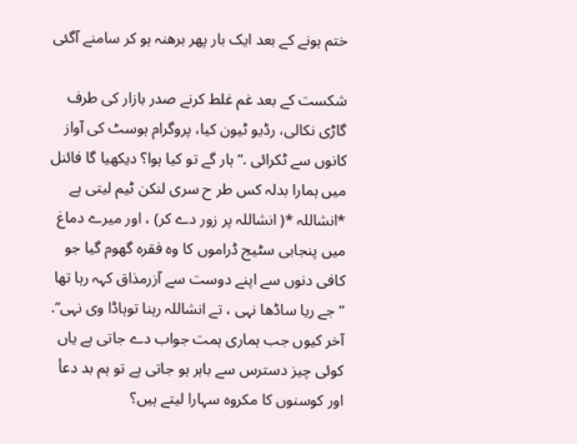ختم ہونے کے بعد ایک بار پھر برھنہ ہو کر سامنے آگئی

شکست کے بعد غم غلط کرنے صدر بازار کی طرف گاڑی نکالی، رڈیو ٹیون کیا، پروگرام ہوسٹ کی آواز کانوں سے ٹکرائی .”ہار گے تو کیا ہوا؟ دیکھیا گا فائنل میں ہمارا بدلہ کس طر ح سری لنکن ٹیم لیتی ہے *انشاللہ *( انشاللہ پر زور دے کر) ، اور میرے دماغ میں پنجابی سٹیج ڈراموں کا وہ فقرہ گھوم گیا جو کافی دنوں سے اپنے دوست سے آزرمذاق کہہ رہا تھا ” جے ریا ساڈھا نہی ، تے انشاللہ رہنا توہاڈا وی نہی”. آخر کیوں جب ہماری ہمت جواب دے جاتی ہے یاں کوئی چیز دسترس سے باہر ہو جاتی ہے تو ہم بد دعأ اور کوسنوں کا مکروہ سہارا لیتے ہیں؟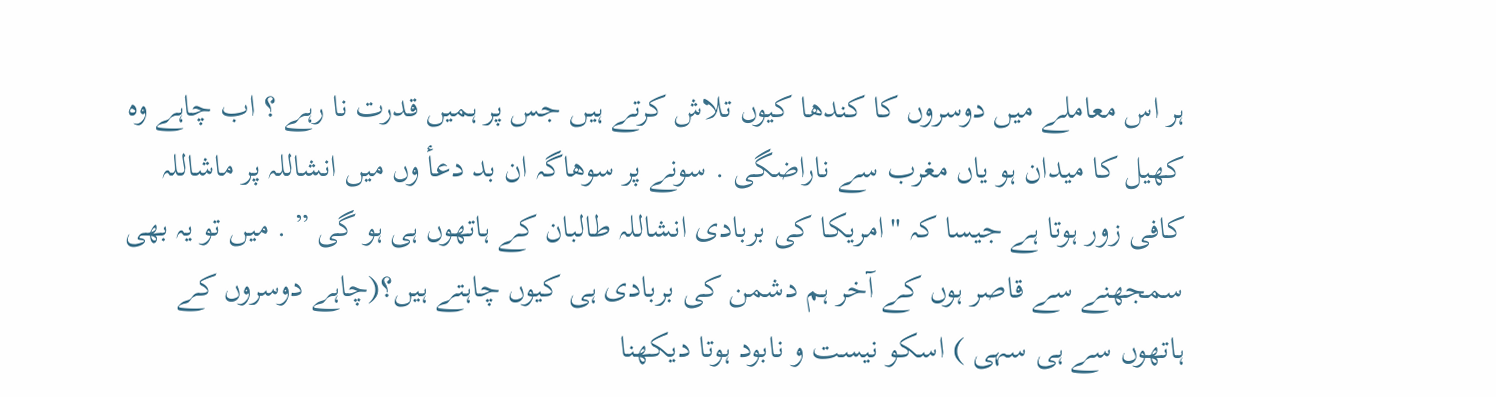ہر اس معاملے میں دوسروں کا کندھا کیوں تلاش کرتے ہیں جس پر ہمیں قدرت نا رہے ؟ اب چاہے وہ کھیل کا میدان ہو یاں مغرب سے ناراضگی . سونے پر سوھاگہ ان بد دعأ وں میں انشاللہ پر ماشاللہ کافی زور ہوتا ہے جیسا کہ "امریکا کی بربادی انشاللہ طالبان کے ہاتھوں ہی ہو گی ” . میں تو یہ بھی سمجھنے سے قاصر ہوں کے آخر ہم دشمن کی بربادی ہی کیوں چاہتے ہیں؟(چاہے دوسروں کے ہاتھوں سے ہی سہی ) اسکو نیست و نابود ہوتا دیکھنا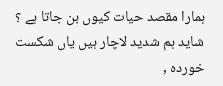ہمارا مقصد حیات کیوں بن جاتا ہے ؟ شاید ہم شدید لاچار ہیں یاں شکست خوردہ ,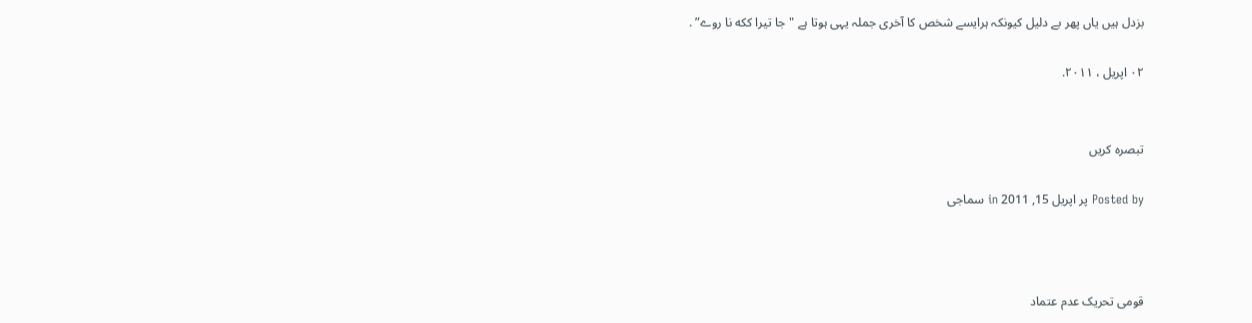بزدل ہیں یاں پھر بے دلیل کیونکہ ہرایسے شخص کا آخری جملہ یہی ہوتا ہے "جا تیرا ککه نا روے” .

٠٢ اپریل ، ٢٠١١.


تبصرہ کریں

Posted by پر اپریل 15, 2011 in سماجی



قومی تحریک عدم عتماد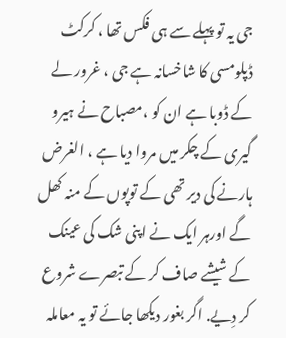جی یہ تو پہلے سے ہی فکس تھا ، کرکٹ ڈپلومسی کا شاخسانہ ہے جی ، غرور لے کے ڈوبا ہے ان کو ،مصباح نے ہیرو گیری کے چکر میں مروا دیا ہے ، الغرض ہارنے کی دیر تھی کے توپوں کے منہ کھل گے اورہر ایک نے اپنی شک کی عینک کے شیشے صاف کر کے تبصرے شروع کر دِیے. اگر بغور دیکھا جائے تو یہ معاملہ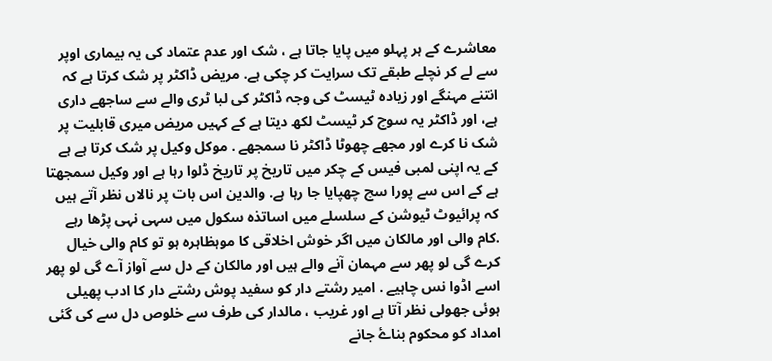معاشرے کے ہر پہلو میں پایا جاتا ہے ، شک اور عدم عتماد کی یہ بیماری اوپر سے لے کر نچلے طبقے تک سرایت کر چکی ہے. مریض ڈاکٹر پر شک کرتا ہے کہ انتنے مہنگے اور زیادہ ٹیسٹ کی وجہ ڈاکٹر کی لبا ٹری والے سے ساجھے داری ہے، اور ڈاکٹر یہ سوچ کر ٹیسٹ لکھ دیتا ہے کے کہیں مریض میری قابلیت پر شک نا کرے اور مجھے چھوٹا ڈاکٹر نا سمجھے . موکل وکیل پر شک کرتا ہے ہے کے یہ اپنی لمبی فیس کے چکر میں تاریخ پر تاریخ ڈلوا رہا ہے اور وکیل سمجھتا ہے کے اس سے پورا سچ چھپایا جا رہا ہے. والدین اس بات پر نالاں نظر آتے ہیں کہ پرائیوٹ ٹیوشن کے سلسلے میں اساتذہ سکول میں سہی نہی پڑھا رہے .کام والی اور مالکان میں اگر خوش اخلاقی کا موہظاہرہ ہو تو کام والی خیال کرے گی لو پھر سے مہمان آنے والے ہیں اور مالکان کے دل سے آواز آے گی لو پھر اسے اڈوا نس چاہیے . امیر رشتے دار کو سفید پوش رشتے دار کا ادب پھیلی ہوئی جھولی نظر آتا ہے اور غریب ، مالدار کی طرف سے خلوص دل سے کی گئی امداد کو محکوم بناۓ جانے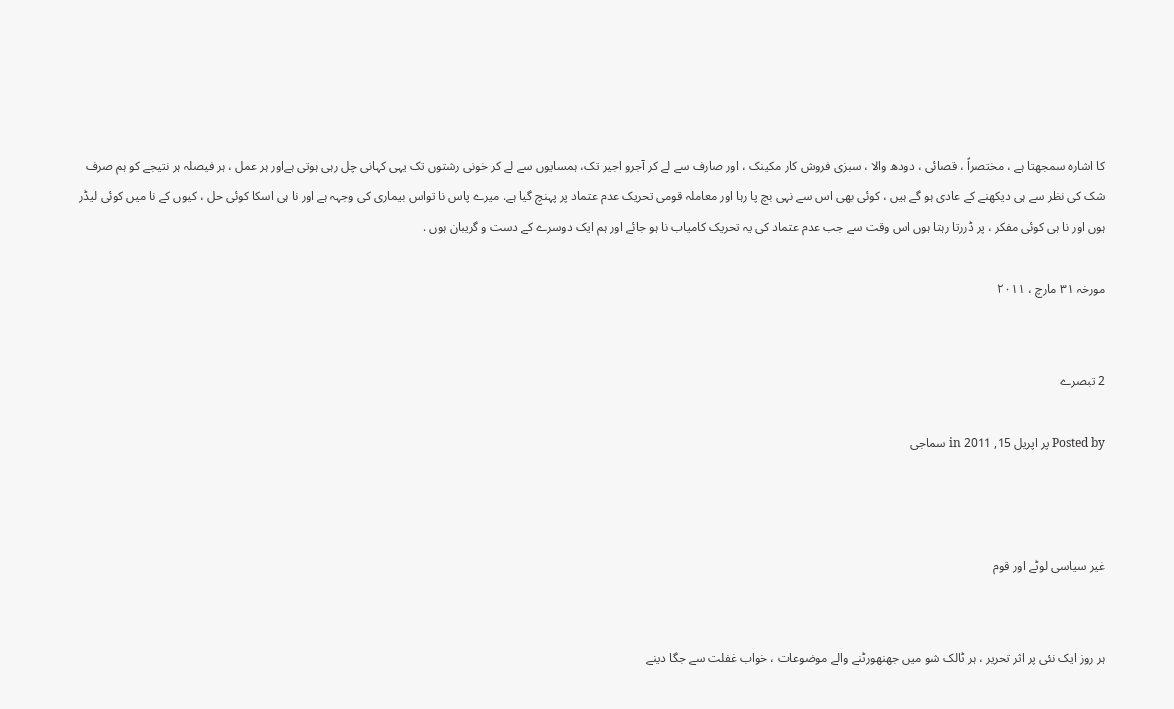کا اشارہ سمجھتا ہے ، مختصراً ، قصائی ، دودھ والا ، سبزی فروش کار مکینک ، اور صارف سے لے کر آجرو اجیر تک، ہمسایوں سے لے کر خونی رشتوں تک یہی کہانی چل رہی ہوتی ہےاور ہر عمل ، ہر فیصلہ ہر نتیجے کو ہم صرف شک کی نظر سے ہی دیکھنے کے عادی ہو گے ہیں ، کوئی بھی اس سے نہی بچ پا رہا اور معاملہ قومی تحریک عدم عتماد پر پہنچ گیا ہے. میرے پاس نا تواس بیماری کی وجہہ ہے اور نا ہی اسکا کوئی حل ، کیوں کے نا میں کوئی لیڈر ہوں اور نا ہی کوئی مفکر ، پر ڈررتا رہتا ہوں اس وقت سے جب عدم عتماد کی یہ تحریک کامیاب نا ہو جائے اور ہم ایک دوسرے کے دست و گریبان ہوں .

مورخہ ٣١ مارچ ، ٢٠١١


2 تبصرے

Posted by پر اپریل 15, 2011 in سماجی



غیر سیاسی لوٹے اور قوم


ہر روز ایک نئی پر اثر تحریر ، ہر ٹالک شو میں جھنھورٹنے والے موضوعات ، خواب غفلت سے جگا دینے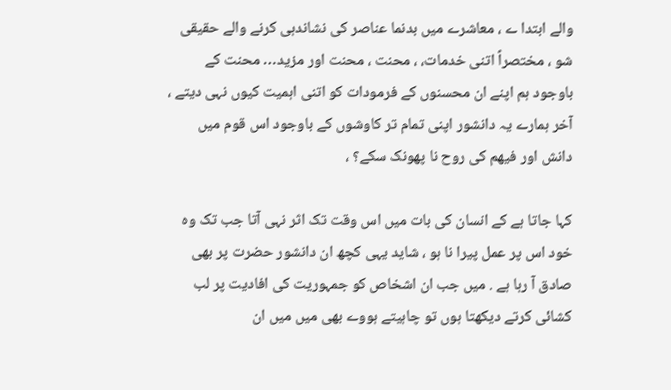والے ابتدا ے ، معاشرے میں بدنما عناصر کی نشاندہی کرنے والے حقیقی شو ، مختصراً اتنی خدمات، ، محنت ، محنت اور مزید… محنت کے باوجود ہم اپنے ان محسنوں کے فرمودات کو اتنی اہمیت کیوں نہی دیتے ، آخر ہمارے یہ دانشور اپنی تمام تر کاوشوں کے باوجود اس قوم میں دانش اور فیھم کی روح نا پھونک سکے؟ ،

کہا جاتا ہے کے انسان کی بات میں اس وقت تک اثر نہی آتا جب تک وہ خود اس پر عمل پیرا نا ہو ، شاید یہی کچھ ان دانشور حضرت پر بھی صادق آ رہا ہے . میں جب ان اشخاص کو جمہوریت کی افادیت پر لب کشائی کرتے دیکھتا ہوں تو چاہیتے ہووے بھی میں میں ان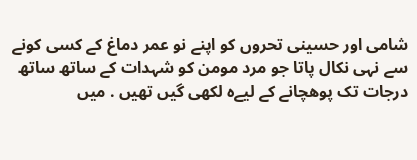شامی اور حسینی تحروں کو اپنے نو عمر دماغ کے کسی کونے سے نہی نکال پاتا جو مرد مومن کو شہدات کے ساتھ ساتھ درجات تک پوھچانے کے لیےہ لکھی گیں تھیں . میں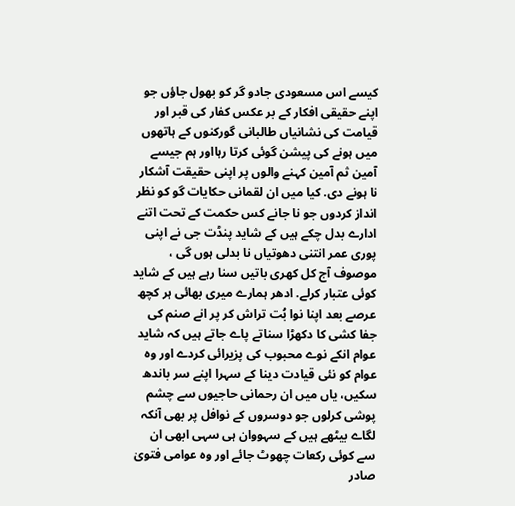کیسے اس مسعودی جادو گر کو بھول جاؤں جو اپنے حقیقی افکار کے بر عکس کفار کی قبر اور قیامت کی نشانیاں طالبانی گورکنوں کے ہاتھوں میں ہونے کی پیشن گوئی کرتا رہااور ہم جیسے آمین ثم آمین کہنے والوں پر اپنی حقیقت آشکار نا ہونے دی. کیا میں ان لقمانی حکایات گو کو نظر انداز کردوں جو نا جانے کس حکمت کے تحت اتنے ادارے بدل چکے ہیں کے شاید پنڈت جی نے اپنی پوری عمر انتنی دھوتیاں نا بدلی ہوں گی ، موصوف آج کل کھری باتیں سنا رہے ہیں کے شاید کوئی عتبار کرلے. ادھر ہمارے میری بھائی ہر کچھ عرصے بعد اپنا نوا بُت تراش کر پر انے صنم کی جفا کشی کا دکھڑا سناتے پاے جاتے ہیں کہ شاید عوام انکے نوے محبوب کی پزیرائی کردے اور وہ عوام کو نئی قیادت دینا کے سہرا اپنے سر باندھ سکیں، یاں میں ان رحمانی حاجیوں سے چشم پوشی کرلوں جو دوسروں کے نوافل پر بھی آنکہ لگاے بیٹھے ہیں کے سہووان ہی سہی ابھی ان سے کوئی رکعات چھوٹ جائے اور وہ عوامی فتویٰ صادر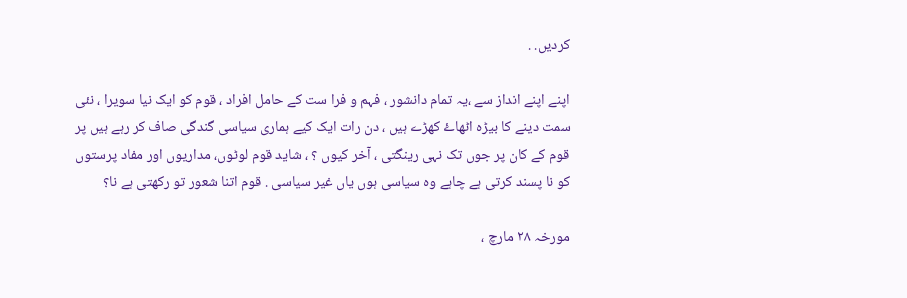کردیں. .

اپنے اپنے انداز سے ،یہ تمام دانشور ، فہم و فرا ست کے حامل افراد ، قوم کو ایک نیا سویرا ، نئی سمت دینے کا بیڑہ اٹھاۓ کھڑے ہیں ، دن رات ایک کیے ہماری سیاسی گندگی صاف کر رہے ہیں پر قوم کے کان پر جوں تک نہی رینگتی ، آخر کیوں ؟ ، شاید قوم لوٹوں، مداریوں اور مفاد پرستوں کو نا پسند کرتی ہے چاہے وہ سیاسی ہوں یاں غیر سیاسی . قوم اتنا شعور تو رکھتی ہے نا؟

مورخہ ٢٨ مارچ ،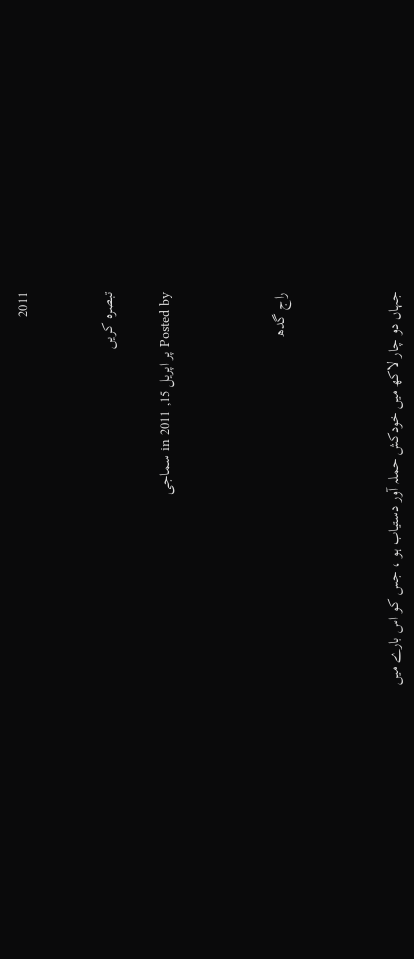2011


تبصرہ کریں

Posted by پر اپریل 15, 2011 in سماجی



راج گدھ



جہاں دو چار لاکھ میں خودکش حملہ آور دستیاب ہو ، جس کو اس بارے میں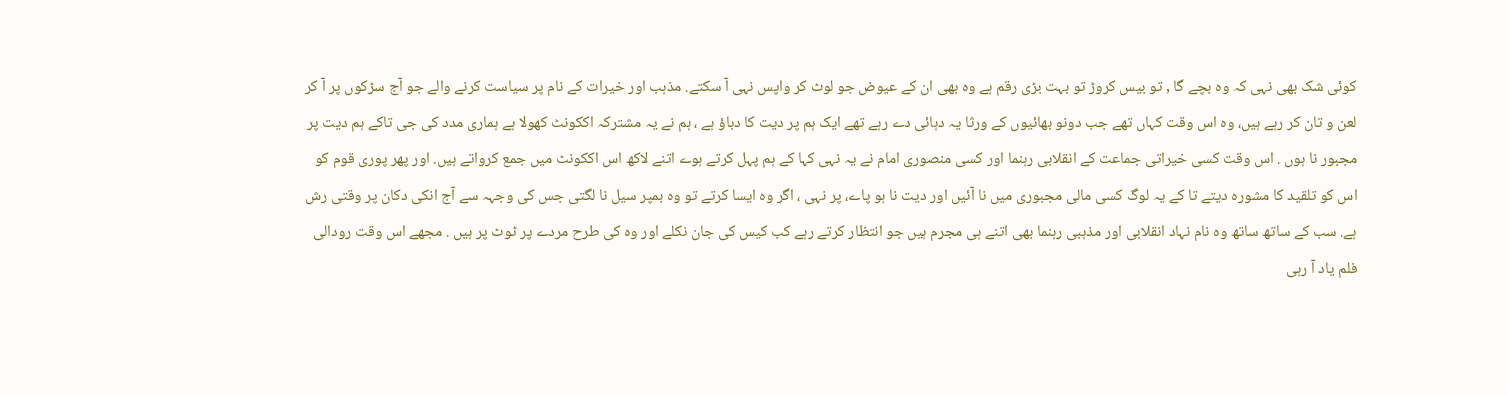کوئی شک بھی نہی کہ وہ بچے گا , تو بیس کروڑ تو بہت بڑی رقم ہے وہ بھی ان کے عیوض جو لوٹ کر واپس نہی آ سکتے. مذہب اور خیرات کے نام پر سیاست کرنے والے جو آج سڑکوں پر آ کر لعن و تان کر رہے ہیں، وہ اس وقت کہاں تھے جب دونو بھائیوں کے ورثا یہ دہائی دے رہے تھے ایک ہم پر دیت کا دباؤ ہے ، ہم نے یہ مشترکہ اککونٹ کھولا ہے ہماری مدد کی جی تاکے ہم دیت پر مجبور نا ہوں . اس وقت کسی خیراتی جماعت کے انقلابی رہنما اور کسی منصوری امام نے یہ نہی کہا کے ہم پہل کرتے ہوے اتنے لاکھ اس اککونٹ میں جمع کرواتے ہیں. اور پھر پوری قوم کو اس کو تلقید کا مشورہ دیتے تا کے یہ لوگ کسی مالی مجبوری میں نا آئیں اور دیت نا ہو پاے، پر نہی ، اگر وہ ایسا کرتے تو وہ بمپر سیل نا لگتی جس کی وجہہ سے آج انکی دکان پر وقتی رش ہے. سب کے ساتھ ساتھ وہ نام نہاد انقلابی اور مذہبی رہنما بھی اتنے ہی مجرم ہیں جو انتظار کرتے رہے کب کیس کی جان نکلے اور وہ کی طرح مردے پر ٹوٹ پر ہیں . مجھے اس وقت رودالی فلم یاد آ رہی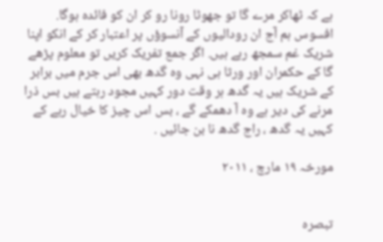ہے کہ ٹھاکر مرے گا تو جھوٹا رونا رو کر ان کو فائدہ ہوگا. افسوس ہم آج ان رودالیوں کے آنسوؤں پر اعتبار کر کے انکو اپنا شریک غم سمجھ رہے ہیں. اگر جمع تفریک کریں تو معلوم پڑھے گا کے حکمران اور ورثا ہی نہی وہ گدھ بھی اس جرم میں برابر کے شریک ہیں یہ گدھ ہر وقت دور کہیں مجود رہتے ہیں بس ذرا مرنے کی دیر ہے وہ آ دھمکے گے ، بس اس چیز کا خیال رہے کے کہیں یہ گدھ ، راج گدھ نا بن جائیں .

مورخہ ١٩ مارچ ، ٢٠١١


تبصرہ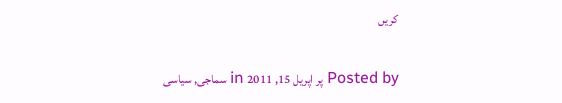کریں

Posted by پر اپریل 15, 2011 in سماجی, سیاسی